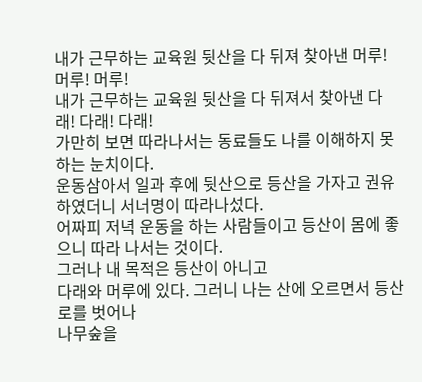내가 근무하는 교육원 뒷산을 다 뒤져 찾아낸 머루! 머루! 머루!
내가 근무하는 교육원 뒷산을 다 뒤져서 찾아낸 다래! 다래! 다래!
가만히 보면 따라나서는 동료들도 나를 이해하지 못하는 눈치이다.
운동삼아서 일과 후에 뒷산으로 등산을 가자고 권유하였더니 서너명이 따라나섰다.
어짜피 저녁 운동을 하는 사람들이고 등산이 몸에 좋으니 따라 나서는 것이다.
그러나 내 목적은 등산이 아니고
다래와 머루에 있다. 그러니 나는 산에 오르면서 등산로를 벗어나
나무숲을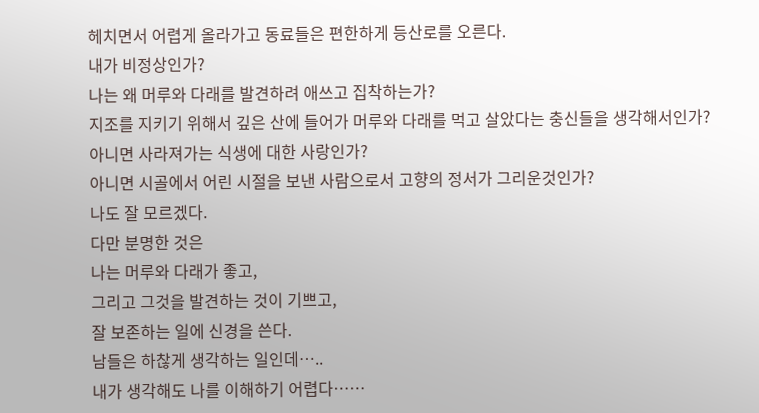헤치면서 어렵게 올라가고 동료들은 편한하게 등산로를 오른다.
내가 비정상인가?
나는 왜 머루와 다래를 발견하려 애쓰고 집착하는가?
지조를 지키기 위해서 깊은 산에 들어가 머루와 다래를 먹고 살았다는 충신들을 생각해서인가?
아니면 사라져가는 식생에 대한 사랑인가?
아니면 시골에서 어린 시절을 보낸 사람으로서 고향의 정서가 그리운것인가?
나도 잘 모르겠다.
다만 분명한 것은
나는 머루와 다래가 좋고,
그리고 그것을 발견하는 것이 기쁘고,
잘 보존하는 일에 신경을 쓴다.
남들은 하찮게 생각하는 일인데…..
내가 생각해도 나를 이해하기 어렵다……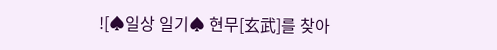![♠일상 일기♠ 현무[玄武]를 찾아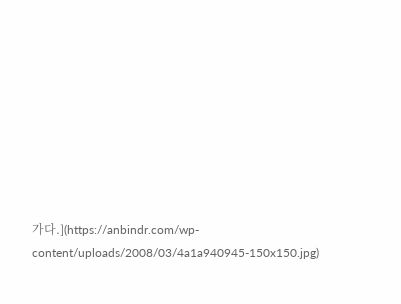가다.](https://anbindr.com/wp-content/uploads/2008/03/4a1a940945-150x150.jpg)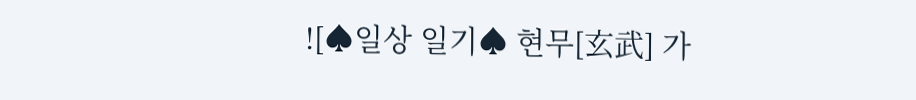![♠일상 일기♠ 현무[玄武] 가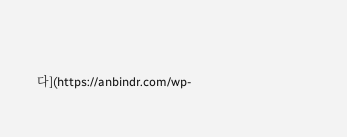다](https://anbindr.com/wp-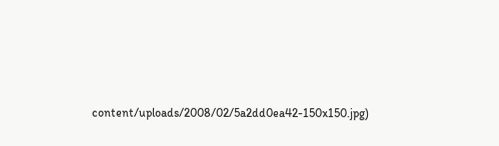content/uploads/2008/02/5a2dd0ea42-150x150.jpg)